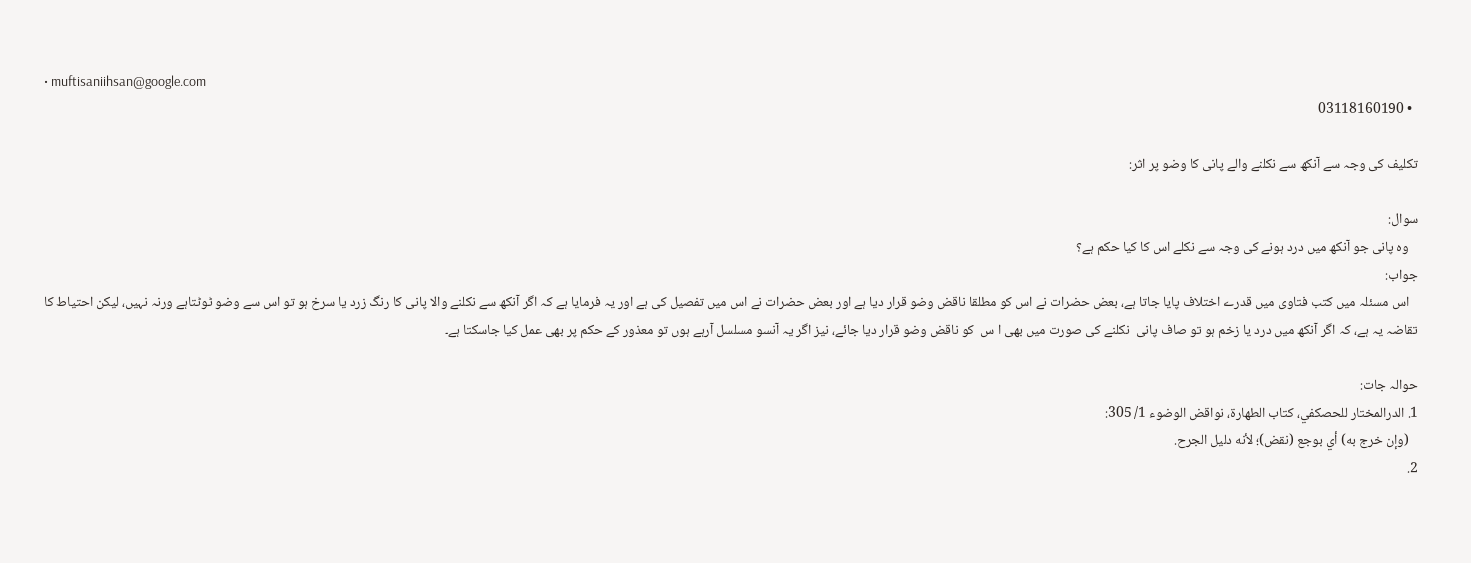• muftisaniihsan@google.com
  • 03118160190

تکلیف کی وجہ سے آنکھ سے نکلنے والے پانی کا وضو پر اثر:

سوال:
   وہ پانی جو آنکھ میں درد ہونے کی وجہ سے نکلے اس کا کیا حکم ہے؟
جواب:
   اس مسئلہ میں کتب فتاوی میں قدرے اختلاف پایا جاتا ہے، بعض حضرات نے اس کو مطلقا ناقض وضو قرار دیا ہے اور بعض حضرات نے اس میں تفصیل کی ہے اور یہ فرمایا ہے کہ اگر آنکھ سے نکلنے والا پانی کا رنگ زرد یا سرخ ہو تو اس سے وضو ٹوٹتاہے ورنہ نہیں، لیکن احتیاط کا تقاضہ یہ ہے، کہ اگر آنکھ میں درد یا زخم ہو تو صاف پانی  نکلنے کی صورت میں بھی ا س  کو ناقض وضو قرار دیا جائے، نیز اگر یہ آنسو مسلسل آرہے ہوں تو معذور کے حکم پر بھی عمل کیا جاسکتا ہے۔

حوالہ جات:
1. الدرالمختار للحصکفي، کتاب الطھارة، نواقض الوضوء 1/ 305:
   (وإن خرج به) أي بوجع (نقض)؛ لأنه دليل الجرح.
2.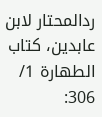ردالمحتار لابن عابدين، كتاب الطهارة 1/ 306: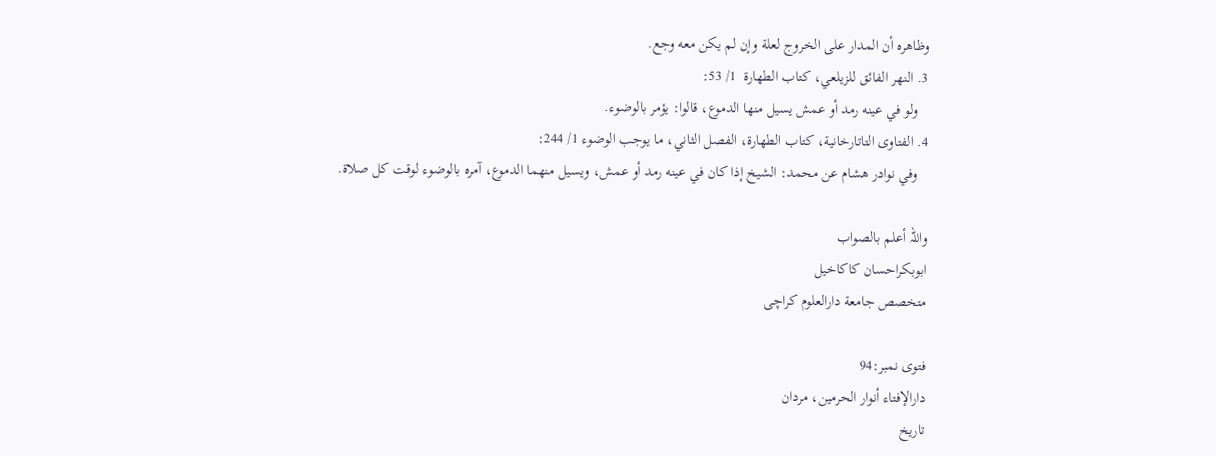وظاھرہ أن المدار على الخروج لعلة وإن لم يكن معه وجع.
3. النهر الفائق للزيلعي، كتاب الطهارة  1/ 53:
   ولو في عينه رمد أو عمش يسيل منها الدموع، قالوا: يؤمر بالوضوء.
4. الفتاوى التاتارخانية، كتاب الطهارة، الفصل الثاني، ما يوجب الوضوء 1/ 244:
   وفي نوادر هشام عن محمد: الشيخ إذا كان في عينه رمد أو عمش، ويسيل منهما الدموع، آمره بالوضوء لوقت كل صلاة.

واللہ أعلم بالصواب
ابوبكراحسان كاكاخیل
متخصص جامعة دارالعلوم كراچی

فتوی نمبر:94
دارالإفتاء أنوار الحرمين، مردان
تاریخ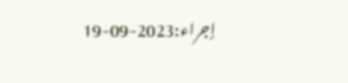إجراء:2023-09-19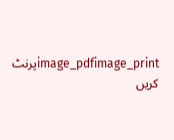image_pdfimage_printپرنٹ کریں